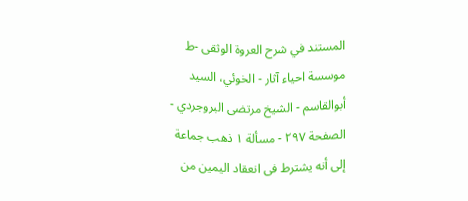المستند في شرح العروة الوثقى -ط موسسة احياء آثار - الخوئي، السيد أبوالقاسم - الشيخ مرتضى البروجردي - الصفحة ٢٩٧ - مسألة ١ ذهب جماعة إلی أنه یشترط فی انعقاد الیمین من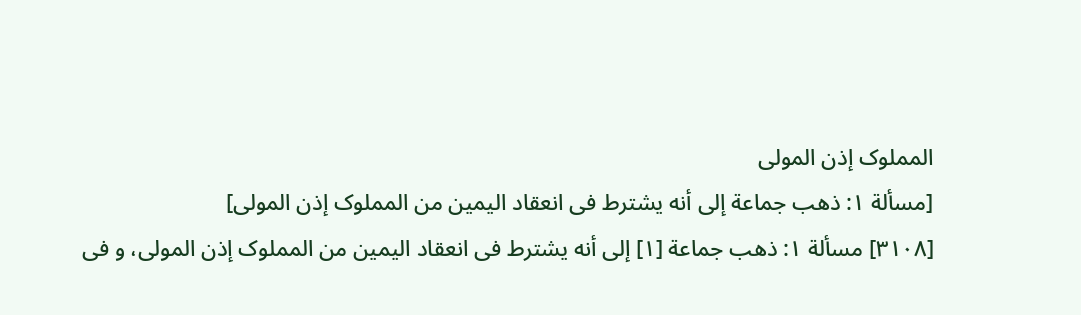المملوک إذن المولی
[مسألة ١: ذهب جماعة إلی أنه یشترط فی انعقاد الیمین من المملوک إذن المولی]
[٣١٠٨] مسألة ١: ذهب جماعة [١] إلی أنه یشترط فی انعقاد الیمین من المملوک إذن المولی، و فی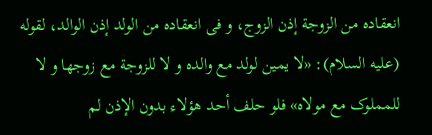انعقاده من الزوجة إذن الزوج، و فی انعقاده من الولد إذن الوالد، لقوله (علیه السلام): «لا یمین لولد مع والده و لا للزوجة مع زوجها و لا للمملوک مع مولاه» فلو حلف أحد هؤلاء بدون الإذن لم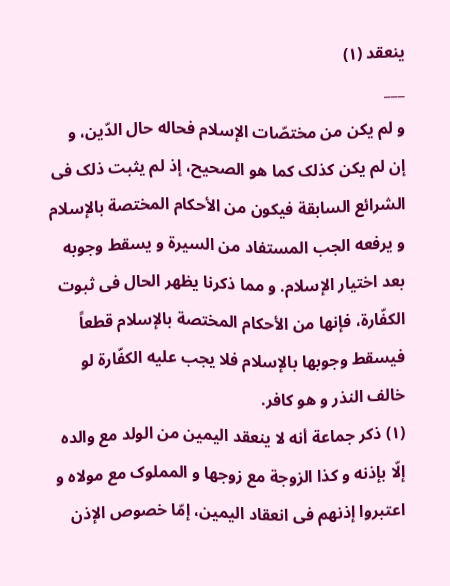ینعقد (١)
___
و لم یکن من مختصّات الإسلام فحاله حال الدّین، و إن لم یکن کذلک کما هو الصحیح، إذ لم یثبت ذلک فی الشرائع السابقة فیکون من الأحکام المختصة بالإسلام و یرفعه الجب المستفاد من السیرة و یسقط وجوبه بعد اختیار الإسلام. و مما ذکرنا یظهر الحال فی ثبوت الکفّارة، فإنها من الأحکام المختصة بالإسلام قطعاً فیسقط وجوبها بالإسلام فلا یجب علیه الکفّارة لو خالف النذر و هو کافر.
(١) ذکر جماعة أنه لا ینعقد الیمین من الولد مع والده إلّا بإذنه و کذا الزوجة مع زوجها و المملوک مع مولاه و اعتبروا إذنهم فی انعقاد الیمین، إمّا خصوص الإذن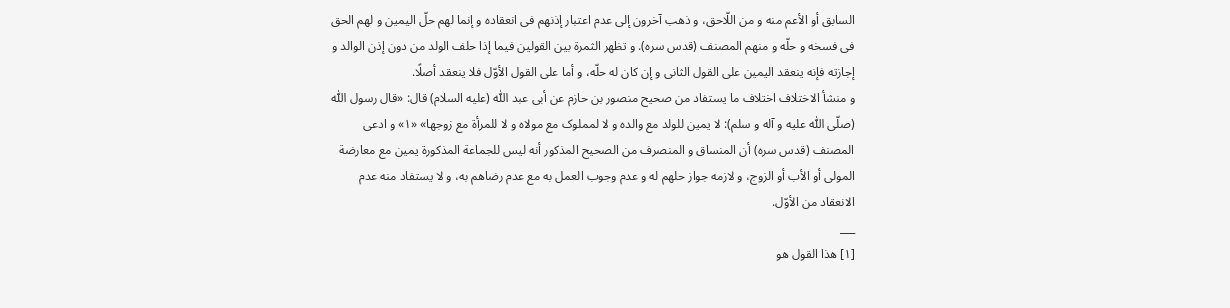السابق أو الأعم منه و من اللّاحق، و ذهب آخرون إلی عدم اعتبار إذنهم فی انعقاده و إنما لهم حلّ الیمین و لهم الحق فی فسخه و حلّه و منهم المصنف (قدس سره). و تظهر الثمرة بین القولین فیما إذا حلف الولد من دون إذن الوالد و إجازته فإنه ینعقد الیمین علی القول الثانی و إن کان له حلّه، و أما علی القول الأوّل فلا ینعقد أصلًا.
و منشأ الاختلاف اختلاف ما یستفاد من صحیح منصور بن حازم عن أبی عبد اللّٰه (علیه السلام) قال: «قال رسول اللّٰه (صلّی اللّٰه علیه و آله و سلم): لا یمین للولد مع والده و لا لمملوک مع مولاه و لا للمرأة مع زوجها» «١» و ادعی المصنف (قدس سره) أن المنساق و المنصرف من الصحیح المذکور أنه لیس للجماعة المذکورة یمین مع معارضة المولی أو الأب أو الزوج، و لازمه جواز حلهم له و عدم وجوب العمل به مع عدم رضاهم به، و لا یستفاد منه عدم الانعقاد من الأوّل.
___
[١] هذا القول هو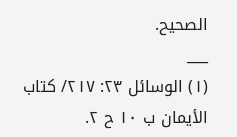الصحیح.
___
(١) الوسائل ٢٣: ٢١٧/ کتاب الأیمان ب ١٠ ح ٢.